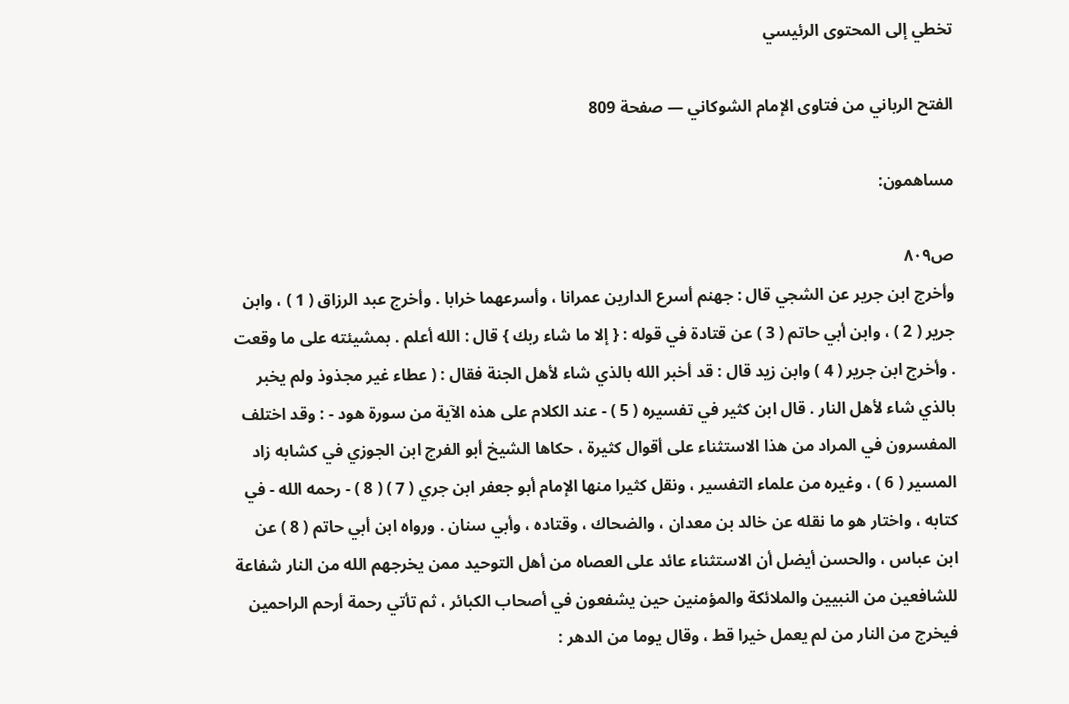تخطي إلى المحتوى الرئيسي

الفتح الرباني من فتاوى الإمام الشوكاني — صفحة 809

مساهمون:

ص٨٠٩
وأخرج ابن جرير عن الشجي قال : جهنم أسرع الدارين عمرانا ، وأسرعهما خرابا . وأخرج عبد الرزاق ( 1 ) ، وابن جرير ( 2 ) ، وابن أبي حاتم ( 3 ) عن قتادة في قوله : { إلا ما شاء ربك } قال : الله أعلم . بمشيئته على ما وقعت . وأخرج ابن جرير ( 4 ) وابن زيد قال : قد أخبر الله بالذي شاء لأهل الجنة فقال : ( عطاء غير مجذوذ ولم يخبر بالذي شاء لأهل النار . قال ابن كثير في تفسيره ( 5 ) - عند الكلام على هذه الآية من سورة هود - : وقد اختلف المفسرون في المراد من هذا الاستثناء على أقوال كثيرة ، حكاها الشيخ أبو الفرج ابن الجوزي في كشابه زاد المسير ( 6 ) ، وغيره من علماء التفسير ، ونقل كثيرا منها الإمام أبو جعفر ابن جري ( 7 ) ( 8 ) - رحمه الله - في كتابه ، واختار هو ما نقله عن خالد بن معدان ، والضحاك ، وقتاده ، وأبي سنان . ورواه ابن أبي حاتم ( 8 ) عن ابن عباس ، والحسن أيضل أن الاستثناء عائد على العصاه من أهل التوحيد ممن يخرجهم الله من النار شفاعة للشافعين من النبيين والملائكة والمؤمنين حين يشفعون في أصحاب الكبائر ، ثم تأتي رحمة أرحم الراحمين فيخرج من النار من لم يعمل خيرا قط ، وقال يوما من الدهر :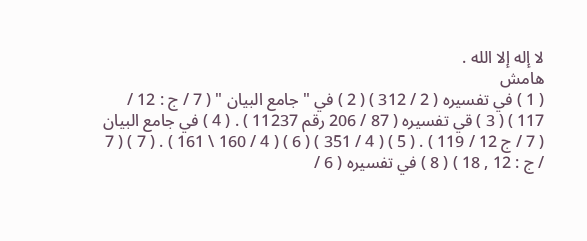لا إله إلا الله .
هامش
( 1 ) في تفسيره ( 2 / 312 ) ( 2 ) في " جامع البيان " ( 7 / ج : 12 / 117 ) ( 3 ) قي تفسيره ( 87 / 206 رقم 11237 ) . ( 4 ) في جامع البيان ( 7 / ج 12 / 119 ) . ( 5 ) ( 4 / 351 ) ( 6 ) ( 4 / 160 \ 161 ) . ( 7 ) ( 7 / ج : 12 , 18 ) ( 8 ) في تفسيره ( 6 /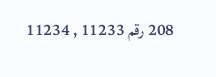208 رقم 11233 , 11234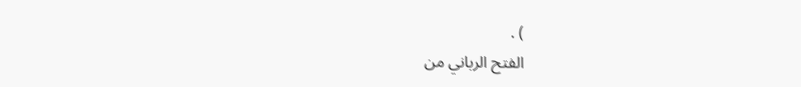) .
الفتح الرباني من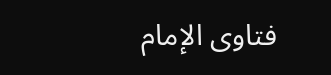فتاوى الإمام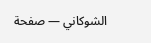الشوكاني — صفحة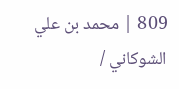809 | محمد بن علي الشوكاني /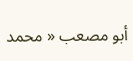أبو مصعب « محمد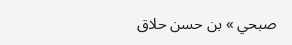صبحي » بن حسن حلاق